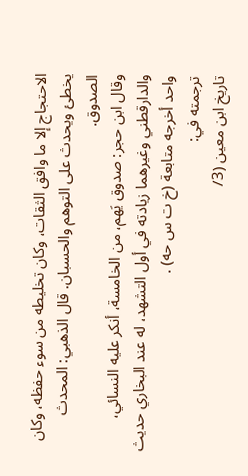الاحتجاج إلا ما وافق الثقات، وكان تخليطه من سوء حفظه، وكان يخطئ ويحدث على التوهم والحسبان. قال الذهبي: المحدث الصدوق.
وقال ابن حجر: صدوق يَهم، من الخامسة، أنكر عليه النسائي، والدارقطني وغيرهما زيادته في أول التشهد، له عند البخاري حديث واحد أخرجه متابعة (خ ت س حه) .
ترجمته في:
تاريخ ابن معين (3/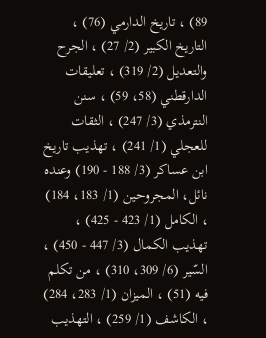89) ، تاريخ الدارمي (76) ، التاريخ الكبير (2/ 27) ، الجرح والتعديل (2/ 319) ، تعليقات الدارقطني (58، 59) ، سنن النترمذي (3/ 247) ، الثقات للعجلي (1/ 241) ، تهذيب تاريخ ابن عساكر (3/ 188 - 190) وعنده نائل، المجروحين (1/ 183، 184) ، الكامل (1/ 423 - 425) ، تهذيب الكمال (3/ 447 - 450) ، السّير (6/ 309، 310) ، من تكلم فيه (51) ، الميزان (1/ 283، 284) ، الكاشف (1/ 259) ، التهذيب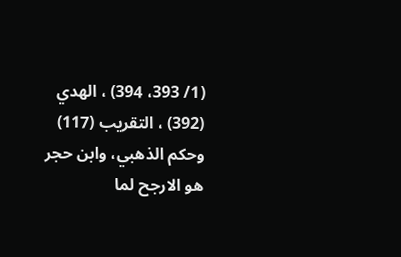(1/ 393، 394) ، الهدي (392) ، التقريب (117)
وحكم الذهبي، وابن حجر هو الارجح لما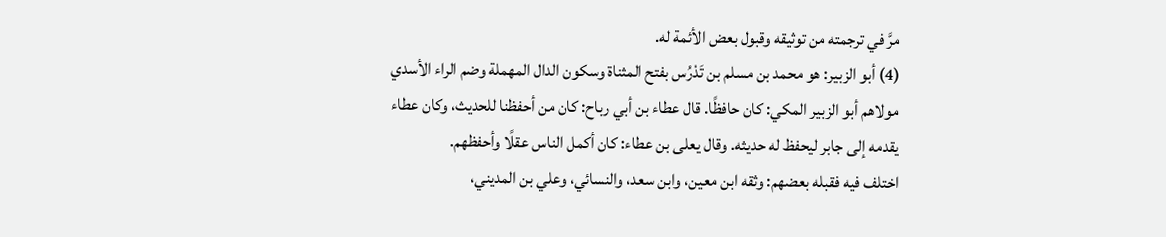مرَّ في ترجمته من توثيقه وقبول بعض الأئمة له.
(4) أبو الزبير: هو محمد بن مسلم بن تَدْرُس بفتح المثناة وسكون الدال المهملة وضم الراء الأسدي مولاهم أبو الزبير المكي: كان حافظًا. قال عطاء بن أبي رباح: كان من أحفظنا للحديث، وكان عطاء يقدمه إلى جابر ليحفظ له حديثه. وقال يعلى بن عطاء: كان أكمل الناس عقلًا وأحفظهم.
اختلف فيه فقبله بعضهم: وثقه ابن معين، وابن سعد، والنسائي، وعلي بن المديني،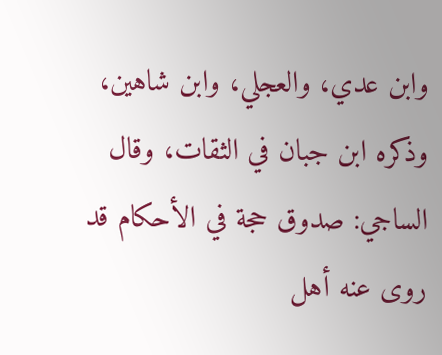وابن عدي، والعجلي، وابن شاهين، وذكره ابن جبان في الثقات، وقال الساجي: صدوق حجة في الأحكام قد روى عنه أهل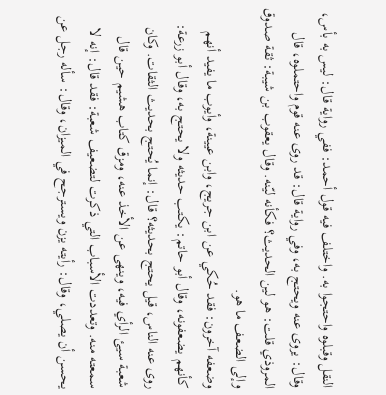النقل وقبلوه واحتجوا به. واختلف فيه قول أحمد: ففي رواية قال: ليس به بأس، وقال: يروى عنه ويحتج به، وفي رواية قال: قد روى عنه قوم واحتملوه، قال المروذي قلت: هو لين الحديث؟ فكأنه ليّنه. وقال يعقوب بن شيبة: ثقة صدوق وإلى الضعف ما هو.
وضعفه آخرون: فقد حُكي عن ابن جريج، وابن عيينة، وأيوب ما يفيد أنهم كأنهم يضعفونه، وقال أبو حاتم: يكتب حديثه ولا يحتج به، وقال أبو زرعة: روى عنه الناس، قيل يحتج بحديثه؟ قال: إنما يُحتج بحديث الثقات. وكان شعبة سيئ الرأي فيه، وينهى عن الأخذ عنه، ومزق كتاب هشيم حين قال سمعته منه. وتعددت الأسباب التي ذكرت لتضعيف شعبة: فقد قال: إنه لا يحسن أن يصلي، وقال: رأيته يزن ويسترجح في الميزان، وقال: سأله رجل عن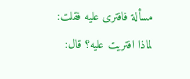مسألة فافترى عليه فقلت: لماذا افتريت عليه؟ قال: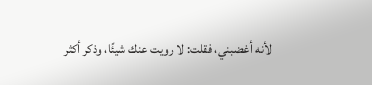لأنه أغضبني، فقلت: لا رويت عنك شيئًا، وذكر أكثر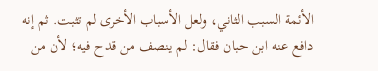الأئمة السبب الثاني، ولعل الأسباب الأخرى لم تثبت. ثم إنه دافع عنه ابن حبان فقال: لم ينصف من قدح فيه؛ لأن من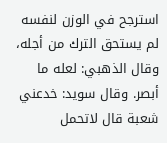استرجح في الوزن لنفسه لم يستحق الترك من أجله، وقال الذهبي: لعله ما أبصر. وقال سويد: خدعني شعبة قال لاتحمل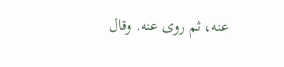عنه، ثم روى عنه. وقال